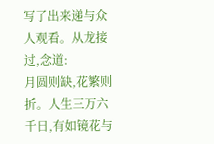写了出来递与众人观看。从龙接过,念道:
月圆则缺,花繁则折。人生三万六千日,有如镜花与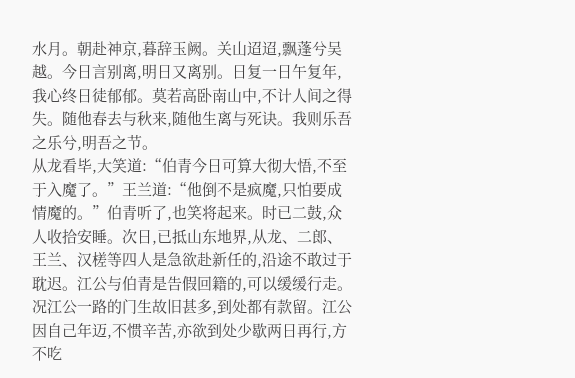水月。朝赴神京,暮辞玉阙。关山迢迢,飘蓬兮吴越。今日言别离,明日又离别。日复一日午复年,我心终日徒郁郁。莫若高卧南山中,不计人间之得失。随他春去与秋来,随他生离与死诀。我则乐吾之乐兮,明吾之节。
从龙看毕,大笑道:“伯青今日可算大彻大悟,不至于入魔了。”王兰道:“他倒不是疯魔,只怕要成情魔的。”伯青听了,也笑将起来。时已二鼓,众人收拾安睡。次日,已抵山东地界,从龙、二郎、王兰、汉槎等四人是急欲赴新任的,沿途不敢过于耽迟。江公与伯青是告假回籍的,可以缓缓行走。况江公一路的门生故旧甚多,到处都有款留。江公因自己年迈,不惯辛苦,亦欲到处少歇两日再行,方不吃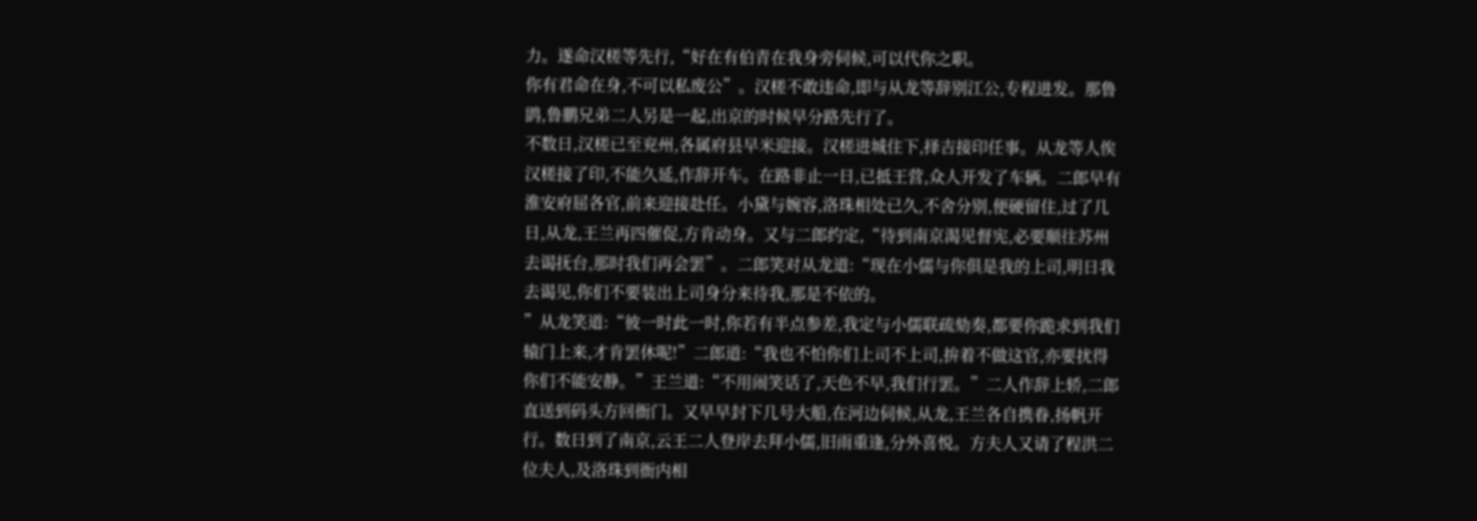力。遂命汉槎等先行,“好在有伯青在我身旁伺候,可以代你之职。
你有君命在身,不可以私废公”。汉槎不敢违命,即与从龙等辞别江公,专程进发。那鲁鹍,鲁鹏兄弟二人另是一起,出京的时候早分路先行了。
不数日,汉槎已至兖州,各属府县早米迎接。汉槎进城住下,择吉接印任事。从龙等人俟汉槎接了印,不能久延,作辞开车。在路非止一日,已抵王营,众人开发了车辆。二郎早有淮安府屈各官,前来迎接赴任。小黛与婉容,洛珠相处已久,不舍分别,便硬留住,过了几日,从龙,王兰再四催促,方肯动身。又与二郎约定,“待到南京渴见督宪,必要顺往苏州去谒抚台,那时我们再会罢”。二郎笑对从龙道:“现在小儒与你俱是我的上司,明日我去谒见,你们不要装出上司身分来待我,那是不依的。
”从龙笑道:“彼一时此一时,你若有半点参差,我定与小儒联疏劾奏,都要你跪求到我们辕门上来,才肯罢休呢!”二郎道:“我也不怕你们上司不上司,拚着不做这官,亦要扰得你们不能安静。”王兰道:“不用闹笑话了,天色不早,我们行罢。”二人作辞上轿,二郎直送到码头方回衙门。又早早封下几号大船,在河边伺候,从龙,王兰各自携眷,扬帆开行。数日到了南京,云王二人登岸去拜小儒,旧雨重逢,分外喜悦。方夫人又请了程洪二位夫人,及洛珠到衙内相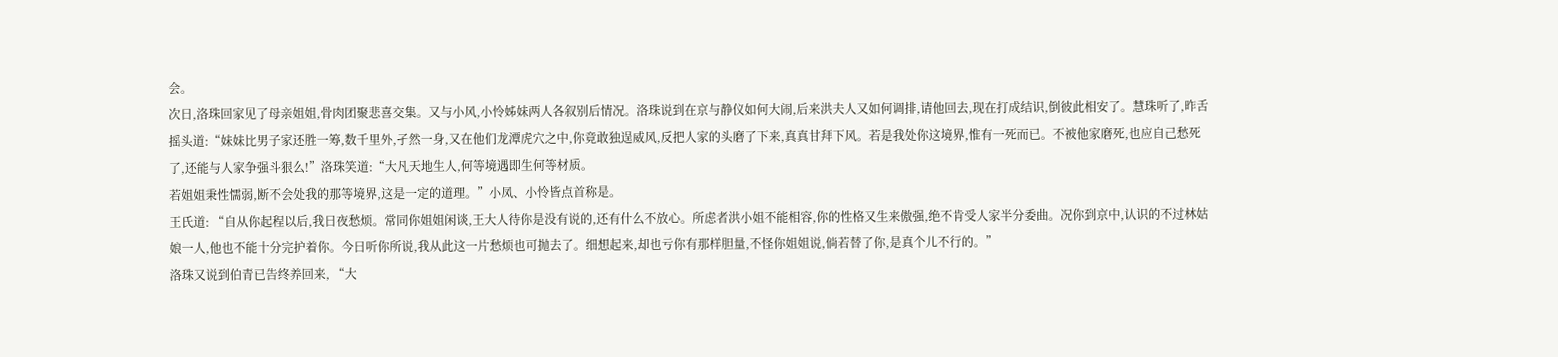会。
次日,洛珠回家见了母亲姐姐,骨肉团聚悲喜交集。又与小风,小怜姊妹两人各叙别后情况。洛珠说到在京与静仪如何大闹,后来洪夫人又如何调排,请他回去,现在打成结识,倒彼此相安了。慧珠听了,昨舌摇头道:“妹妹比男子家还胜一筹,数千里外,孑然一身,又在他们龙潭虎穴之中,你竟敢独逞威风,反把人家的头磨了下来,真真甘拜下风。若是我处你这境界,惟有一死而已。不被他家磨死,也应自己愁死了,还能与人家争强斗狠么!”洛珠笑道:“大凡天地生人,何等境遇即生何等材质。
若姐姐秉性懦弱,断不会处我的那等境界,这是一定的道理。”小凤、小怜皆点首称是。
王氏道: “自从你起程以后,我日夜愁烦。常同你姐姐闲谈,王大人待你是没有说的,还有什么不放心。所虑者洪小姐不能相容,你的性格又生来傲强,绝不肯受人家半分委曲。况你到京中,认识的不过林姑娘一人,他也不能十分完护着你。今日听你所说,我从此这一片愁烦也可抛去了。细想起来,却也亏你有那样胆量,不怪你姐姐说,倘若替了你,是真个儿不行的。”
洛珠又说到伯青已告终养回来, “大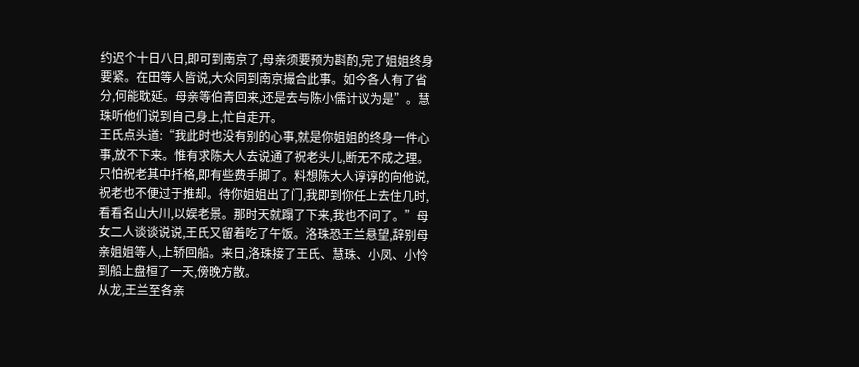约迟个十日八日,即可到南京了,母亲须要预为斟酌,完了姐姐终身要紧。在田等人皆说,大众同到南京撮合此事。如今各人有了省分,何能耽延。母亲等伯青回来,还是去与陈小儒计议为是”。慧珠听他们说到自己身上,忙自走开。
王氏点头道:“我此时也没有别的心事,就是你姐姐的终身一件心事,放不下来。惟有求陈大人去说通了祝老头儿,断无不成之理。只怕祝老其中扦格,即有些费手脚了。料想陈大人谆谆的向他说,祝老也不便过于推却。待你姐姐出了门,我即到你任上去住几时,看看名山大川,以娱老景。那时天就蹋了下来,我也不问了。”母女二人谈谈说说,王氏又留着吃了午饭。洛珠恐王兰悬望,辞别母亲姐姐等人,上轿回船。来日,洛珠接了王氏、慧珠、小凤、小怜到船上盘桓了一天,傍晚方散。
从龙,王兰至各亲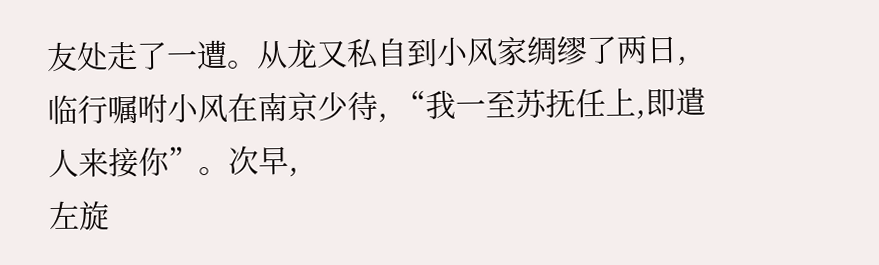友处走了一遭。从龙又私自到小风家绸缪了两日,临行嘱咐小风在南京少待, “我一至苏抚任上,即遣人来接你”。次早,
左旋